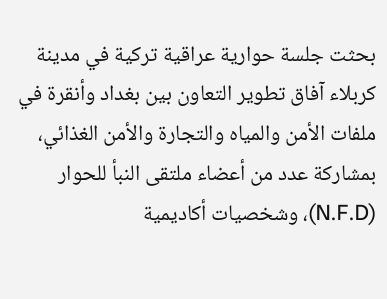بحثت جلسة حوارية عراقية تركية في مدينة كربلاء آفاق تطوير التعاون بين بغداد وأنقرة في ملفات الأمن والمياه والتجارة والأمن الغذائي، بمشاركة عدد من أعضاء ملتقى النبأ للحوار (N.F.D)، وشخصيات أكاديمية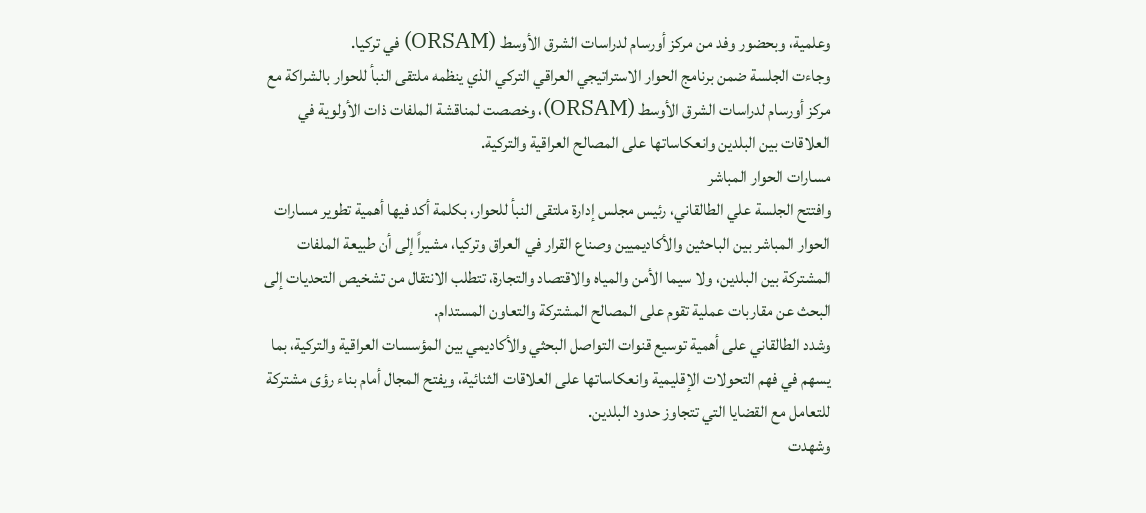وعلمية، وبحضور وفد من مركز أورسام لدراسات الشرق الأوسط (ORSAM) في تركيا.
وجاءت الجلسة ضمن برنامج الحوار الاستراتيجي العراقي التركي الذي ينظمه ملتقى النبأ للحوار بالشراكة مع مركز أورسام لدراسات الشرق الأوسط (ORSAM)، وخصصت لمناقشة الملفات ذات الأولوية في العلاقات بين البلدين وانعكاساتها على المصالح العراقية والتركية.
مسارات الحوار المباشر
وافتتح الجلسة علي الطالقاني، رئيس مجلس إدارة ملتقى النبأ للحوار، بكلمة أكد فيها أهمية تطوير مسارات الحوار المباشر بين الباحثين والأكاديميين وصناع القرار في العراق وتركيا، مشيراً إلى أن طبيعة الملفات المشتركة بين البلدين، ولا سيما الأمن والمياه والاقتصاد والتجارة، تتطلب الانتقال من تشخيص التحديات إلى البحث عن مقاربات عملية تقوم على المصالح المشتركة والتعاون المستدام.
وشدد الطالقاني على أهمية توسيع قنوات التواصل البحثي والأكاديمي بين المؤسسات العراقية والتركية، بما يسهم في فهم التحولات الإقليمية وانعكاساتها على العلاقات الثنائية، ويفتح المجال أمام بناء رؤى مشتركة للتعامل مع القضايا التي تتجاوز حدود البلدين.
وشهدت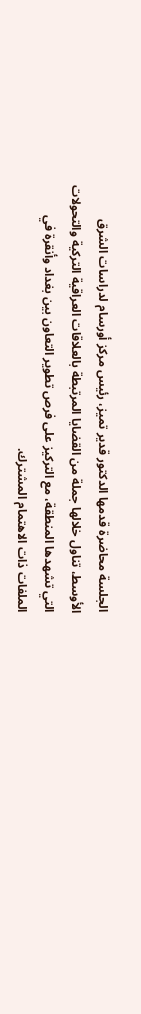الجلسة محاضرة قدمها الدكتور قدير تميز، رئيس مركز أورسام لدراسات الشرق الأوسط، تناول خلالها جملة من القضايا المرتبطة بالعلاقات العراقية التركية والتحولات التي تشهدها المنطقة، مع التركيز على فرص تطوير التعاون بين بغداد وأنقرة في الملفات ذات الاهتمام المشترك.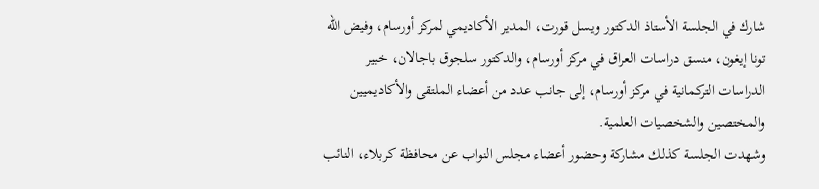شارك في الجلسة الأستاذ الدكتور ويسل قورت، المدير الأكاديمي لمركز أورسام، وفيض الله تونا إيغون، منسق دراسات العراق في مركز أورسام، والدكتور سلجوق باجالان، خبير الدراسات التركمانية في مركز أورسام، إلى جانب عدد من أعضاء الملتقى والأكاديميين والمختصين والشخصيات العلمية.
وشهدت الجلسة كذلك مشاركة وحضور أعضاء مجلس النواب عن محافظة كربلاء، النائب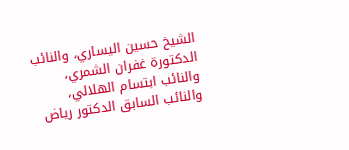الشيخ حسين اليساري، والنائب الدكتورة غفران الشمري، والنائب ابتسام الهلالي، والنائب السابق الدكتور رياض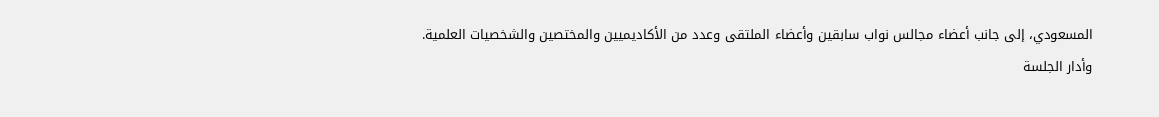المسعودي، إلى جانب أعضاء مجالس نواب سابقين وأعضاء الملتقى وعدد من الأكاديميين والمختصين والشخصيات العلمية.
وأدار الجلسة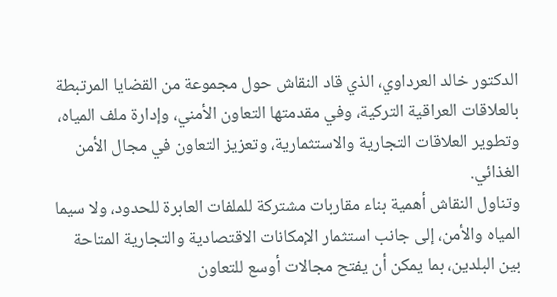الدكتور خالد العرداوي، الذي قاد النقاش حول مجموعة من القضايا المرتبطة بالعلاقات العراقية التركية، وفي مقدمتها التعاون الأمني، وإدارة ملف المياه، وتطوير العلاقات التجارية والاستثمارية، وتعزيز التعاون في مجال الأمن الغذائي.
وتناول النقاش أهمية بناء مقاربات مشتركة للملفات العابرة للحدود، ولا سيما المياه والأمن، إلى جانب استثمار الإمكانات الاقتصادية والتجارية المتاحة بين البلدين، بما يمكن أن يفتح مجالات أوسع للتعاون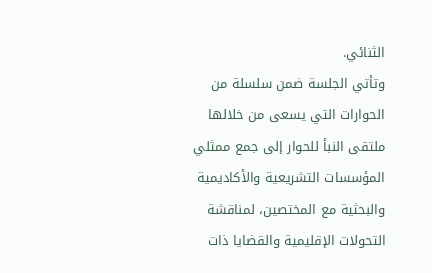الثنائي.
وتأتي الجلسة ضمن سلسلة من الحوارات التي يسعى من خلالها ملتقى النبأ للحوار إلى جمع ممثلي المؤسسات التشريعية والأكاديمية والبحثية مع المختصين، لمناقشة التحولات الإقليمية والقضايا ذات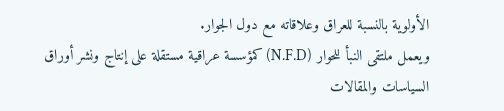الأولوية بالنسبة للعراق وعلاقاته مع دول الجوار.
ويعمل ملتقى النبأ للحوار (N.F.D) كمؤسسة عراقية مستقلة على إنتاج ونشر أوراق السياسات والمقالات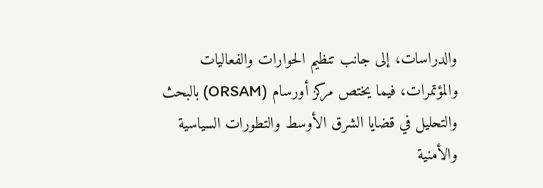والدراسات، إلى جانب تنظيم الحوارات والفعاليات والمؤتمرات، فيما يختص مركز أورسام (ORSAM) بالبحث والتحليل في قضايا الشرق الأوسط والتطورات السياسية والأمنية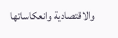والاقتصادية وانعكاساتها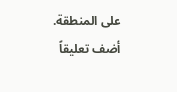على المنطقة.
أضف تعليقاً